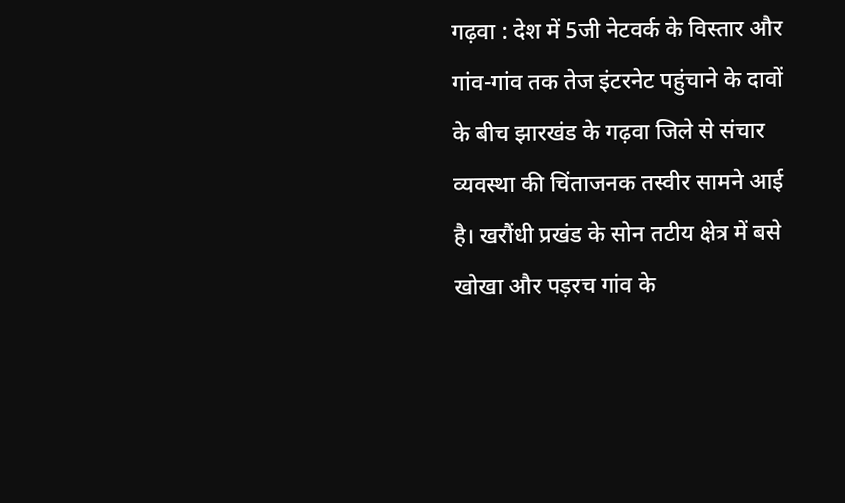गढ़वा : देश में 5जी नेटवर्क के विस्तार और गांव-गांव तक तेज इंटरनेट पहुंचाने के दावों के बीच झारखंड के गढ़वा जिले से संचार व्यवस्था की चिंताजनक तस्वीर सामने आई है। खरौंधी प्रखंड के सोन तटीय क्षेत्र में बसे खोखा और पड़रच गांव के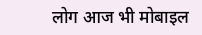लोग आज भी मोबाइल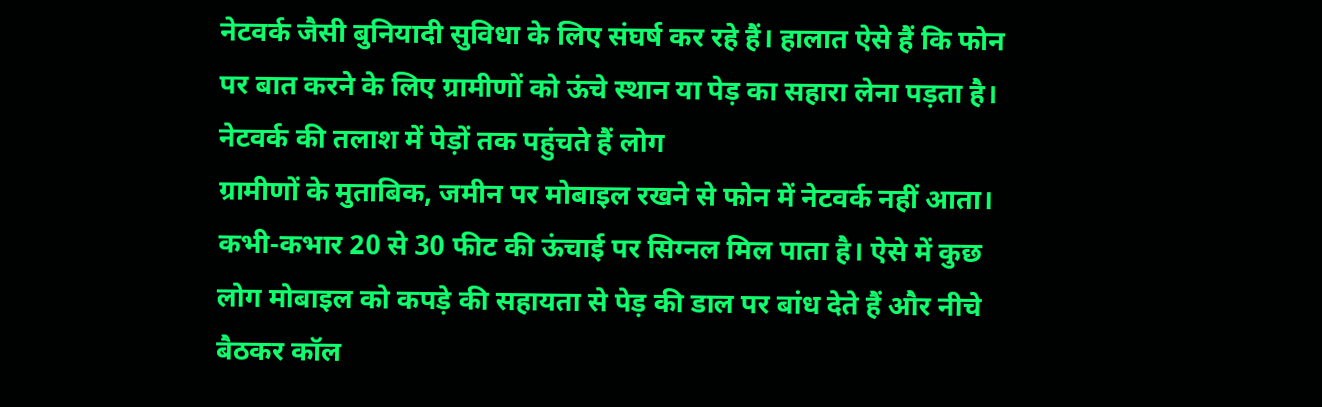नेटवर्क जैसी बुनियादी सुविधा के लिए संघर्ष कर रहे हैं। हालात ऐसे हैं कि फोन पर बात करने के लिए ग्रामीणों को ऊंचे स्थान या पेड़ का सहारा लेना पड़ता है।
नेटवर्क की तलाश में पेड़ों तक पहुंचते हैं लोग
ग्रामीणों के मुताबिक, जमीन पर मोबाइल रखने से फोन में नेटवर्क नहीं आता। कभी-कभार 20 से 30 फीट की ऊंचाई पर सिग्नल मिल पाता है। ऐसे में कुछ लोग मोबाइल को कपड़े की सहायता से पेड़ की डाल पर बांध देते हैं और नीचे बैठकर कॉल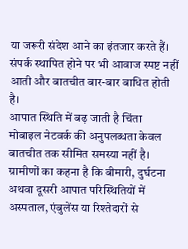या जरूरी संदेश आने का इंतजार करते हैं। संपर्क स्थापित होने पर भी आवाज स्पष्ट नहीं आती और बातचीत बार-बार बाधित होती है।
आपात स्थिति में बढ़ जाती है चिंता
मोबाइल नेटवर्क की अनुपलब्धता केवल बातचीत तक सीमित समस्या नहीं है। ग्रामीणों का कहना है कि बीमारी, दुर्घटना अथवा दूसरी आपात परिस्थितियों में अस्पताल, एंबुलेंस या रिश्तेदारों से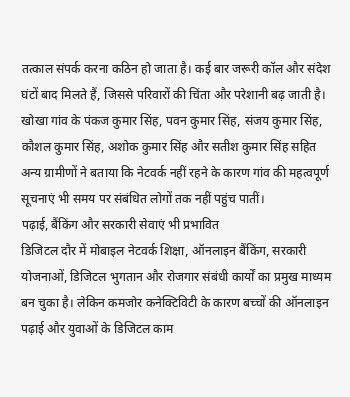तत्काल संपर्क करना कठिन हो जाता है। कई बार जरूरी कॉल और संदेश घंटों बाद मिलते हैं, जिससे परिवारों की चिंता और परेशानी बढ़ जाती है। खोखा गांव के पंकज कुमार सिंह, पवन कुमार सिंह, संजय कुमार सिंह, कौशल कुमार सिंह, अशोक कुमार सिंह और सतीश कुमार सिंह सहित अन्य ग्रामीणों ने बताया कि नेटवर्क नहीं रहने के कारण गांव की महत्वपूर्ण सूचनाएं भी समय पर संबंधित लोगों तक नहीं पहुंच पातीं।
पढ़ाई, बैंकिंग और सरकारी सेवाएं भी प्रभावित
डिजिटल दौर में मोबाइल नेटवर्क शिक्षा, ऑनलाइन बैंकिंग, सरकारी योजनाओं, डिजिटल भुगतान और रोजगार संबंधी कार्यों का प्रमुख माध्यम बन चुका है। लेकिन कमजोर कनेक्टिविटी के कारण बच्चों की ऑनलाइन पढ़ाई और युवाओं के डिजिटल काम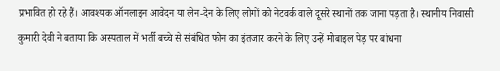प्रभावित हो रहे हैं। आवश्यक ऑनलाइन आवेदन या लेन-देन के लिए लोगों को नेटवर्क वाले दूसरे स्थानों तक जाना पड़ता है। स्थानीय निवासी कुमारी देवी ने बताया कि अस्पताल में भर्ती बच्चे से संबंधित फोन का इंतजार करने के लिए उन्हें मोबाइल पेड़ पर बांधना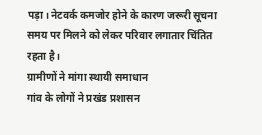पड़ा। नेटवर्क कमजोर होने के कारण जरूरी सूचना समय पर मिलने को लेकर परिवार लगातार चिंतित रहता है।
ग्रामीणों ने मांगा स्थायी समाधान
गांव के लोगों ने प्रखंड प्रशासन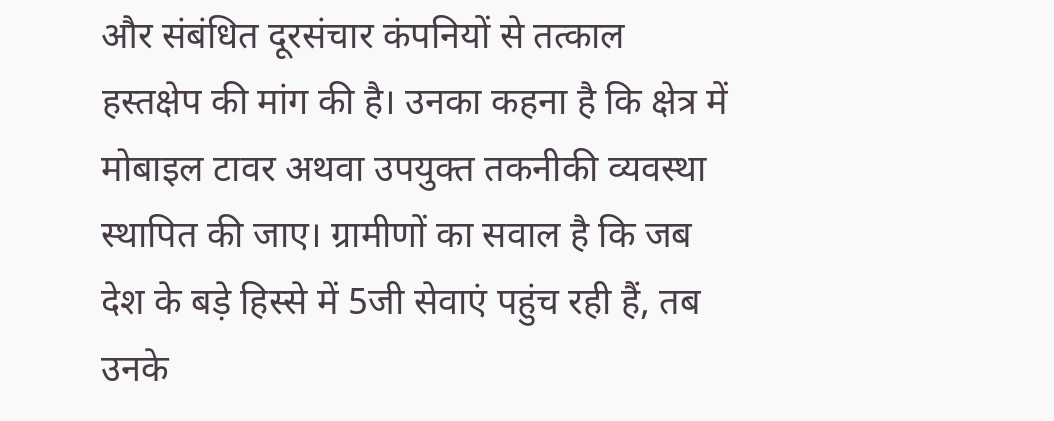और संबंधित दूरसंचार कंपनियों से तत्काल हस्तक्षेप की मांग की है। उनका कहना है कि क्षेत्र में मोबाइल टावर अथवा उपयुक्त तकनीकी व्यवस्था स्थापित की जाए। ग्रामीणों का सवाल है कि जब देश के बड़े हिस्से में 5जी सेवाएं पहुंच रही हैं, तब उनके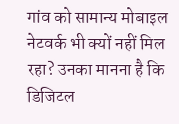गांव को सामान्य मोबाइल नेटवर्क भी क्यों नहीं मिल रहा? उनका मानना है कि डिजिटल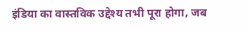इंडिया का वास्तविक उद्देश्य तभी पूरा होगा, जब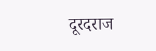दूरदराज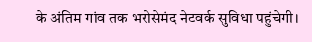के अंतिम गांव तक भरोसेमंद नेटवर्क सुविधा पहुंचेगी।